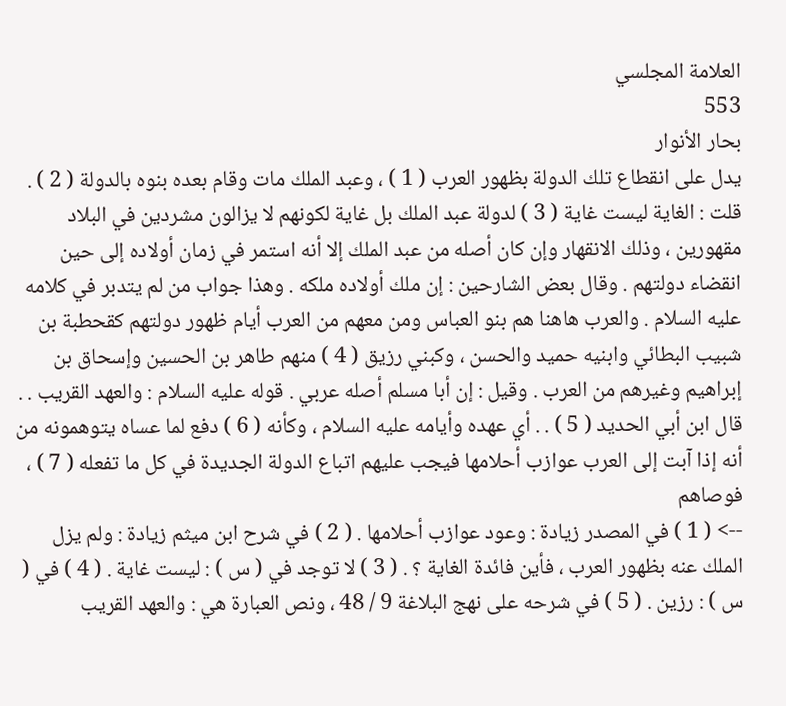العلامة المجلسي
553
بحار الأنوار
يدل على انقطاع تلك الدولة بظهور العرب ( 1 ) ، وعبد الملك مات وقام بعده بنوه بالدولة ( 2 ) . قلت : الغاية ليست غاية ( 3 ) لدولة عبد الملك بل غاية لكونهم لا يزالون مشردين في البلاد مقهورين ، وذلك الانقهار وإن كان أصله من عبد الملك إلا أنه استمر في زمان أولاده إلى حين انقضاء دولتهم . وقال بعض الشارحين : إن ملك أولاده ملكه . وهذا جواب من لم يتدبر في كلامه عليه السلام . والعرب هاهنا هم بنو العباس ومن معهم من العرب أيام ظهور دولتهم كقحطبة بن شبيب البطائي وابنيه حميد والحسن ، وكبني رزيق ( 4 ) منهم طاهر بن الحسين وإسحاق بن إبراهيم وغيرهم من العرب . وقيل : إن أبا مسلم أصله عربي . قوله عليه السلام : والعهد القريب . . قال ابن أبي الحديد ( 5 ) . . أي عهده وأيامه عليه السلام ، وكأنه ( 6 ) دفع لما عساه يتوهمونه من أنه إذا آبت إلى العرب عوازب أحلامها فيجب عليهم اتباع الدولة الجديدة في كل ما تفعله ( 7 ) ، فوصاهم
--> ( 1 ) في المصدر زيادة : وعود عوازب أحلامها . ( 2 ) في شرح ابن ميثم زيادة : ولم يزل الملك عنه بظهور العرب ، فأين فائدة الغاية ؟ . ( 3 ) لا توجد في ( س ) : ليست غاية . ( 4 ) في ( س ) : رزين . ( 5 ) في شرحه على نهج البلاغة 9 / 48 ، ونص العبارة هي : والعهد القريب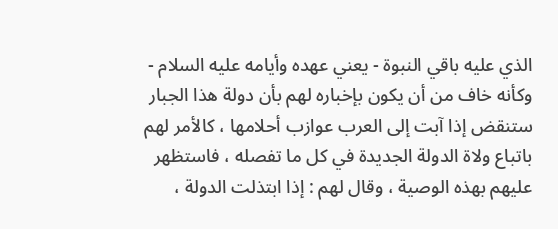الذي عليه باقي النبوة - يعني عهده وأيامه عليه السلام - وكأنه خاف من أن يكون بإخباره لهم بأن دولة هذا الجبار ستنقض إذا آبت إلى العرب عوازب أحلامها ، كالأمر لهم باتباع ولاة الدولة الجديدة في كل ما تفصله ، فاستظهر عليهم بهذه الوصية ، وقال لهم : إذا ابتذلت الدولة ،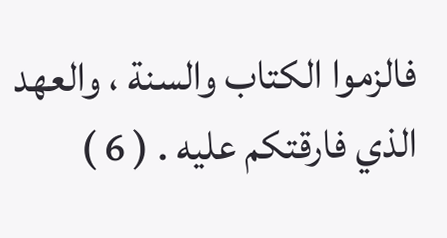فالزموا الكتاب والسنة ، والعهد الذي فارقتكم عليه . ( 6 )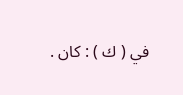في ( ك ) : كان .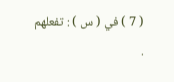( 7 ) في ( س ) : تفعلهم .